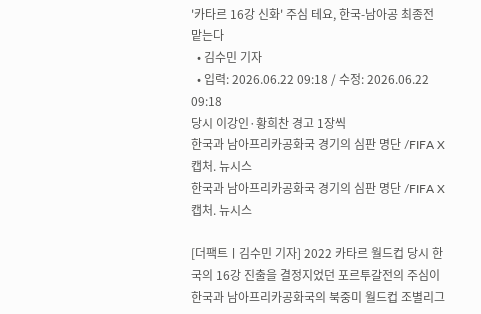'카타르 16강 신화' 주심 테요, 한국-남아공 최종전 맡는다
  • 김수민 기자
  • 입력: 2026.06.22 09:18 / 수정: 2026.06.22 09:18
당시 이강인·황희찬 경고 1장씩
한국과 남아프리카공화국 경기의 심판 명단 /FIFA X 캡처. 뉴시스
한국과 남아프리카공화국 경기의 심판 명단 /FIFA X 캡처. 뉴시스

[더팩트ㅣ김수민 기자] 2022 카타르 월드컵 당시 한국의 16강 진출을 결정지었던 포르투갈전의 주심이 한국과 남아프리카공화국의 북중미 월드컵 조별리그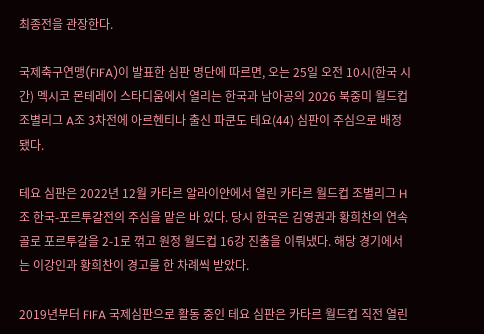최종전을 관장한다.

국제축구연맹(FIFA)이 발표한 심판 명단에 따르면, 오는 25일 오전 10시(한국 시간) 멕시코 몬테레이 스타디움에서 열리는 한국과 남아공의 2026 북중미 월드컵 조별리그 A조 3차전에 아르헨티나 출신 파쿤도 테요(44) 심판이 주심으로 배정됐다.

테요 심판은 2022년 12월 카타르 알라이얀에서 열린 카타르 월드컵 조별리그 H조 한국-포르투갈전의 주심을 맡은 바 있다. 당시 한국은 김영권과 황희찬의 연속 골로 포르투갈을 2-1로 꺾고 원정 월드컵 16강 진출을 이뤄냈다. 해당 경기에서는 이강인과 황희찬이 경고를 한 차례씩 받았다.

2019년부터 FIFA 국제심판으로 활동 중인 테요 심판은 카타르 월드컵 직전 열린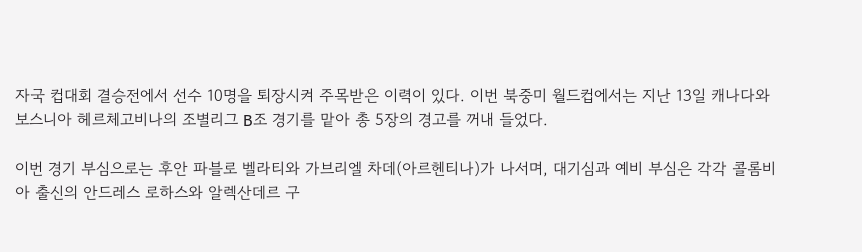자국 컵대회 결승전에서 선수 10명을 퇴장시켜 주목받은 이력이 있다. 이번 북중미 월드컵에서는 지난 13일 캐나다와 보스니아 헤르체고비나의 조별리그 B조 경기를 맡아 총 5장의 경고를 꺼내 들었다.

이번 경기 부심으로는 후안 파블로 벨라티와 가브리엘 차데(아르헨티나)가 나서며, 대기심과 예비 부심은 각각 콜롬비아 출신의 안드레스 로하스와 알렉산데르 구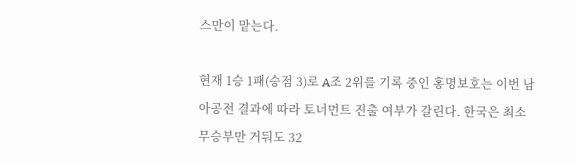스만이 맡는다.

현재 1승 1패(승점 3)로 A조 2위를 기록 중인 홍명보호는 이번 남아공전 결과에 따라 토너먼트 진출 여부가 갈린다. 한국은 최소 무승부만 거둬도 32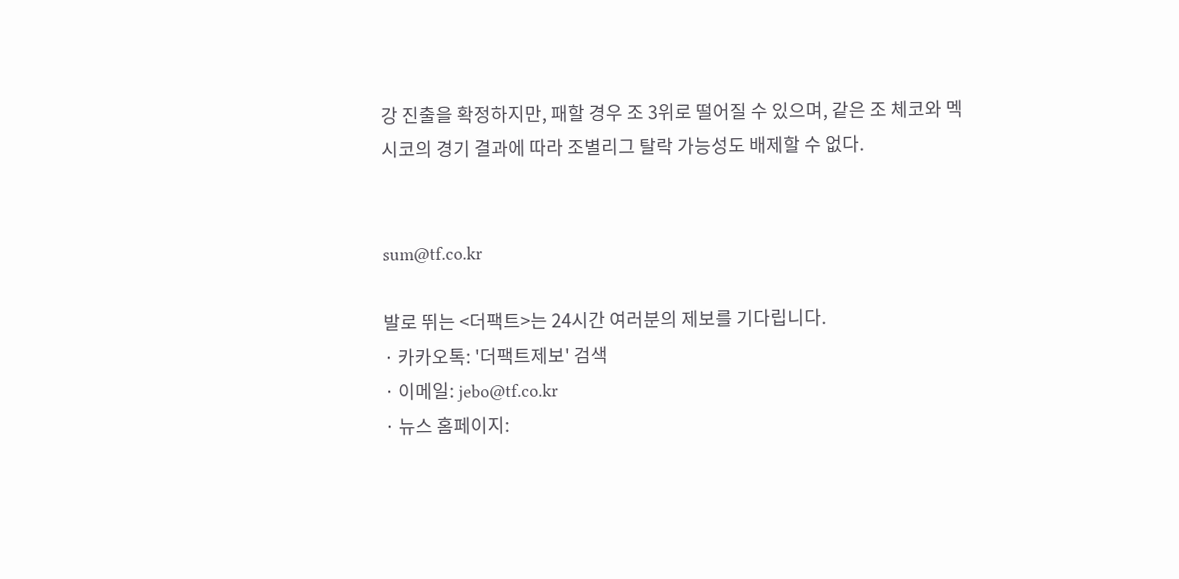강 진출을 확정하지만, 패할 경우 조 3위로 떨어질 수 있으며, 같은 조 체코와 멕시코의 경기 결과에 따라 조별리그 탈락 가능성도 배제할 수 없다.


sum@tf.co.kr

발로 뛰는 <더팩트>는 24시간 여러분의 제보를 기다립니다.
· 카카오톡: '더팩트제보' 검색
· 이메일: jebo@tf.co.kr
· 뉴스 홈페이지: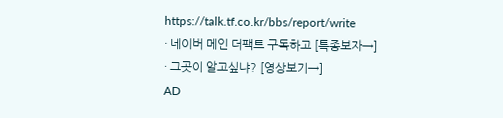https://talk.tf.co.kr/bbs/report/write
· 네이버 메인 더팩트 구독하고 [특종보자→]
· 그곳이 알고싶냐? [영상보기→]
AD